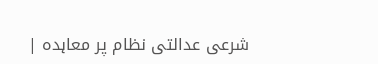شرعی عدالتی نظام پر معاہدہ |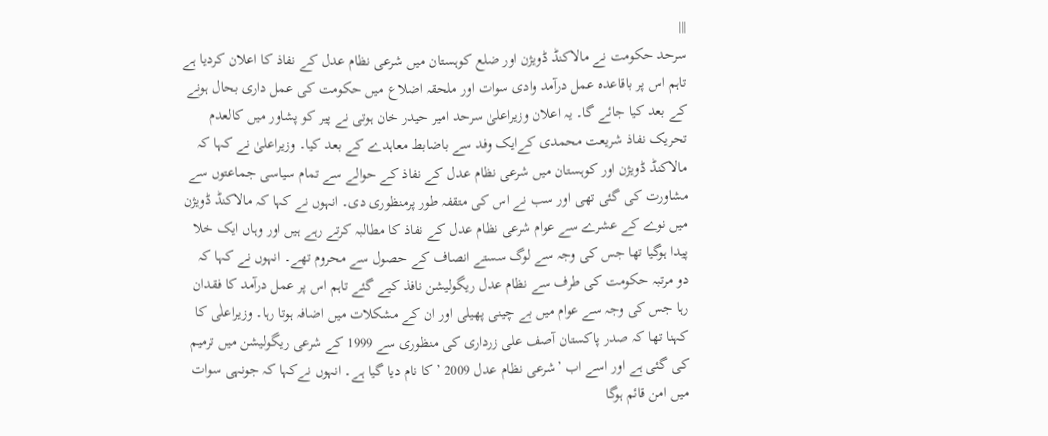|||
سرحد حکومت نے مالاکنڈ ڈویژن اور ضلع کوہستان میں شرعی نظام عدل کے نفاذ کا اعلان کردیا ہے تاہم اس پر باقاعدہ عمل درآمد وادی سوات اور ملحقہ اضلاع میں حکومت کی عمل داری بحال ہونے کے بعد کیا جائے گا۔ یہ اعلان وزیراعلیٰ سرحد امیر حیدر خان ہوتی نے پیر کو پشاور میں کالعدم تحریک نفاذ شریعت محمدی کےایک وفد سے باضابط معاہدے کے بعد کیا۔ وزیراعلیٰ نے کہا کہ مالاکنڈ ڈویژن اور کوہستان میں شرعی نظام عدل کے نفاذ کے حوالے سے تمام سیاسی جماعتوں سے مشاورت کی گئی تھی اور سب نے اس کی متقفہ طور پرمنظوری دی۔ انہوں نے کہا کہ مالاکنڈ ڈویژن میں نوے کے عشرے سے عوام شرعی نظام عدل کے نفاذ کا مطالبہ کرتے رہے ہیں اور وہاں ایک خلا پیدا ہوگیا تھا جس کی وجہ سے لوگ سستے انصاف کے حصول سے محروم تھے۔ انہوں نے کہا کہ دو مرتبہ حکومت کی طرف سے نظام عدل ریگولیشن نافذ کیے گئے تاہم اس پر عمل درآمد کا فقدان رہا جس کی وجہ سے عوام میں بے چینی پھیلی اور ان کے مشکلات میں اضافہ ہوتا رہا۔ وزیراعلٰی کا کہنا تھا کہ صدر پاکستان آصف علی زرداری کی منظوری سے 1999 کے شرعی ریگولیشن میں ترمیم کی گئی ہے اور اسے اب ’شرعی نظام عدل 2009 ’ کا نام دیا گیا ہے۔ انہوں نےکہا کہ جونہی سوات میں امن قائم ہوگا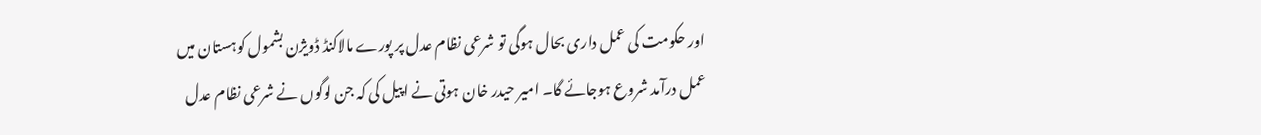اور حکومت کی عمل داری بحال ہوگی تو شرعی نظام عدل پر پورے مالاکنڈ ڈویژن بشمول کوہستان میں عمل درآمد شروع ہوجائے گا۔ امیر حیدر خان ہوتی نے اپیل کی کہ جن لوگوں نے شرعی نظام عدل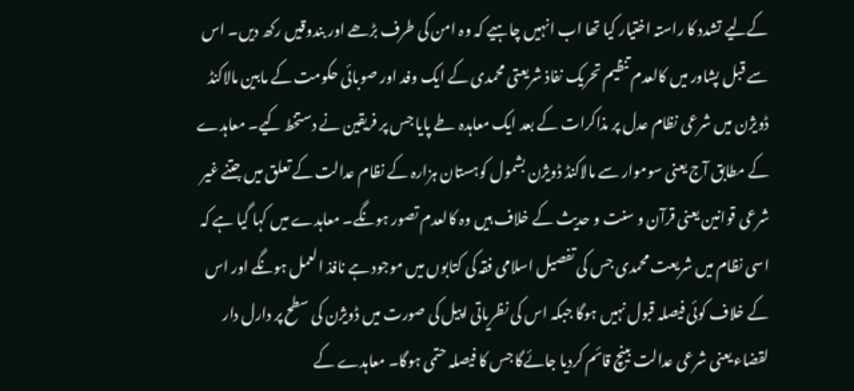کےلیے تشدد کا راستہ اختیار کیا تھا اب انہیں چاہیے کہ وہ امن کی طرف بڑھے اور بندوقیں رکھ دیں۔ اس سے قبل پشاور میں کالعدم تنظیم تحریک نفاذ شریعتی محمدی کے ایک وفد اور صوبائی حکومت کے مابین مالاکنڈ ڈویژن میں شرعی نظام عدل پر مذاکرات کے بعد ایک معاہدہ طے پایا جس پر فریقین نے دستخط کیے۔ معاہدے کے مطابق آج یعنی سوموار سے مالاکنڈ ڈویژن بشمول کوہستان ہزارہ کے نظام عدالت کے تعلق میں جتنے غیر شرعی قوانین یعنی قرآن و سنت و حدیث کے خلاف ہیں وہ کالعدم تصور ہونگے۔ معاہدے میں کہا گیا ہے کہ اسی نظام میں شریعت محمدی جس کی تفصیل اسلامی فقہ کی کتابوں میں موجود ہے نافذ العمل ہونگے اور اس کے خلاف کوئی فیصلہ قبول نہیں ہوگا جبکہ اس کی نظریاتی اپیل کی صورت میں ڈویژن کی سطح پر دارل دار لقضاء یعنی شرعی عدالت بینچ قائم کردیا جائےگا جس کا فیصلہ حتمی ہوگا۔ معاہدے کے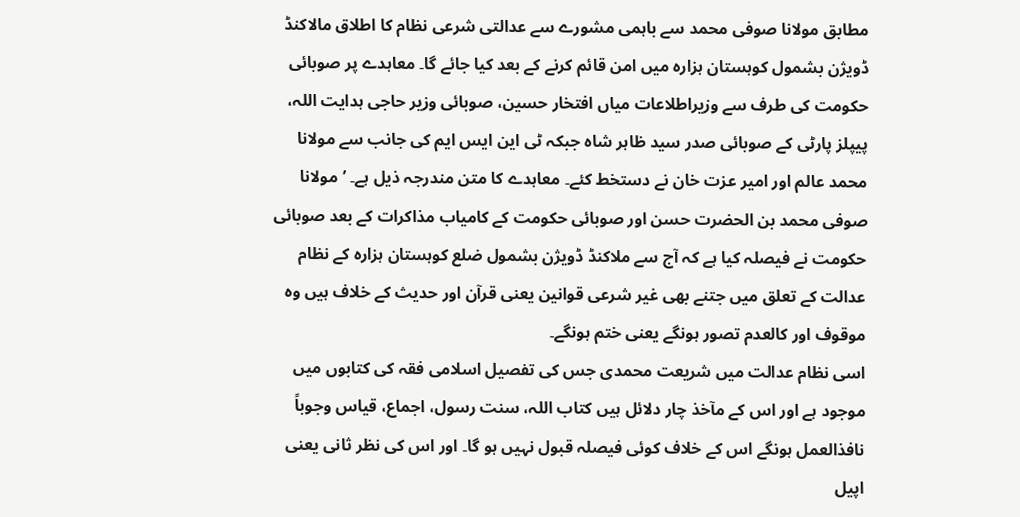مطابق مولانا صوفی محمد سے باہمی مشورے سے عدالتی شرعی نظام کا اطلاق مالاکنڈ ڈویژن بشمول کوہستان ہزارہ میں امن قائم کرنے کے بعد کیا جائے گا۔ معاہدے پر صوبائی حکومت کی طرف سے وزیراطلاعات میاں افتخار حسین، صوبائی وزیر حاجی ہدایت اللہ، پیپلز پارٹی کے صوبائی صدر سید ظاہر شاہ جبکہ ٹی این ایس ایم کی جانب سے مولانا محمد عالم اور امیر عزت خان نے دستخط کئے۔ معاہدے کا متن مندرجہ ذیل ہے۔ ’مولانا صوفی محمد بن الحضرت حسن اور صوبائی حکومت کے کامیاب مذاکرات کے بعد صوبائی حکومت نے فیصلہ کیا ہے کہ آج سے ملاکنڈ ڈویژن بشمول ضلع کوہستان ہزارہ کے نظام عدالت کے تعلق میں جتنے بھی غیر شرعی قوانین یعنی قرآن اور حدیث کے خلاف ہیں وہ موقوف اور کالعدم تصور ہونگے یعنی ختم ہونگے۔
اسی نظام عدالت میں شریعت محمدی جس کی تفصیل اسلامی فقہ کی کتابوں میں موجود ہے اور اس کے مآخذ چار دلائل ہیں کتاب اللہ، سنت رسول، اجماع، قیاس وجوباً نافذالعمل ہونگے اس کے خلاف کوئی فیصلہ قبول نہیں ہو گا۔ اور اس کی نظر ثانی یعنی اپیل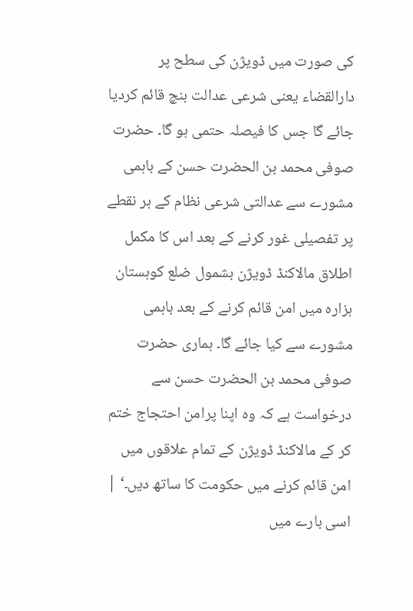کی صورت میں ڈویژن کی سطح پر دارالقضاء یعنی شرعی عدالت بنچ قائم کردیا جائے گا جس کا فیصلہ حتمی ہو گا۔ حضرت صوفی محمد بن الحضرت حسن کے باہمی مشورے سے عدالتی شرعی نظام کے ہر نقطے پر تفصیلی غور کرنے کے بعد اس کا مکمل اطلاق مالاکنڈ ڈویژن بشمول ضلع کوہستان ہزارہ میں امن قائم کرنے کے بعد باہمی مشورے سے کیا جائے گا۔ ہماری حضرت صوفی محمد بن الحضرت حسن سے درخواست ہے کہ وہ اپنا پرامن احتجاج ختم کر کے مالاکنڈ ڈویژن کے تمام علاقوں میں امن قائم کرنے میں حکومت کا ساتھ دیں۔‘ | اسی بارے میں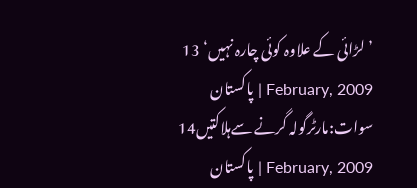’لڑائی کے علاوہ کوئی چارہ نہیں‘ 13 February, 2009 | پاکستان سوات:مارٹرگولہ گرنے سےہلاکتیں14 February, 2009 | پاکستان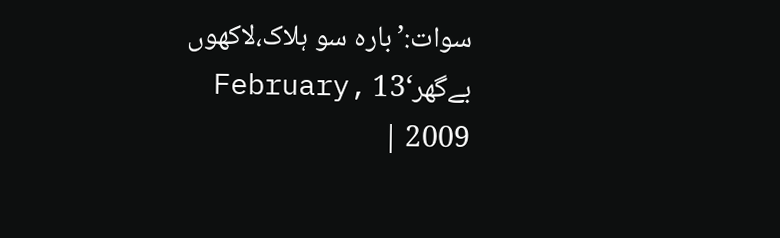سوات:’بارہ سو ہلاک،لاکھوں بےگھر‘13 February, 2009 |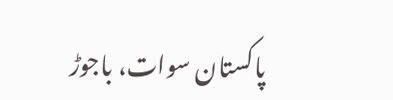پاکستان سوات، باجوڑ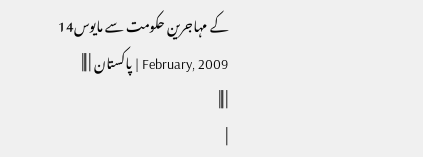کے مہاجرین حکومت سے مایوس14 February, 2009 | پاکستان | |||
| |||
|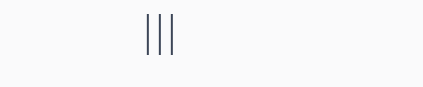|||